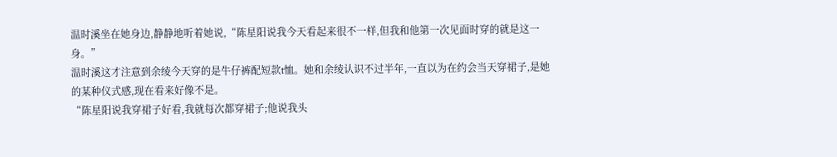温时溪坐在她身边,静静地听着她说,“陈星阳说我今天看起来很不一样,但我和他第一次见面时穿的就是这一身。”
温时溪这才注意到余绫今天穿的是牛仔裤配短款t恤。她和余绫认识不过半年,一直以为在约会当天穿裙子,是她的某种仪式感,现在看来好像不是。
“陈星阳说我穿裙子好看,我就每次都穿裙子;他说我头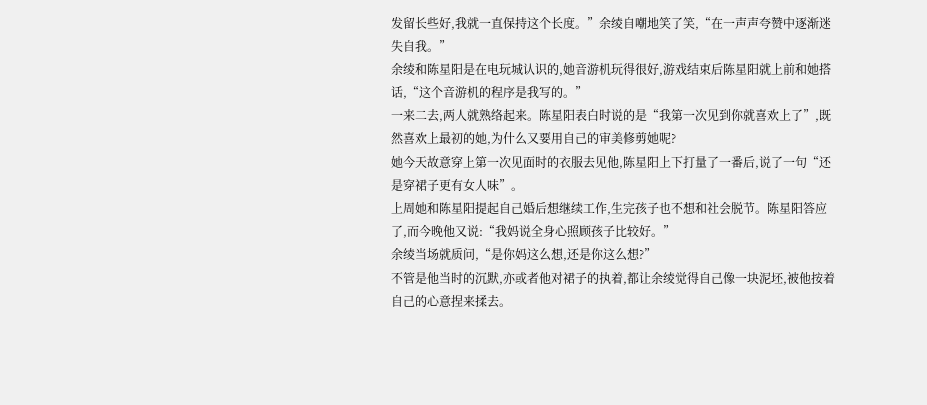发留长些好,我就一直保持这个长度。”余绫自嘲地笑了笑,“在一声声夸赞中逐渐迷失自我。”
余绫和陈星阳是在电玩城认识的,她音游机玩得很好,游戏结束后陈星阳就上前和她搭话,“这个音游机的程序是我写的。”
一来二去,两人就熟络起来。陈星阳表白时说的是“我第一次见到你就喜欢上了”,既然喜欢上最初的她,为什么又要用自己的审美修剪她呢?
她今天故意穿上第一次见面时的衣服去见他,陈星阳上下打量了一番后,说了一句“还是穿裙子更有女人味”。
上周她和陈星阳提起自己婚后想继续工作,生完孩子也不想和社会脱节。陈星阳答应了,而今晚他又说:“我妈说全身心照顾孩子比较好。”
余绫当场就质问,“是你妈这么想,还是你这么想?”
不管是他当时的沉默,亦或者他对裙子的执着,都让余绫觉得自己像一块泥坯,被他按着自己的心意捏来揉去。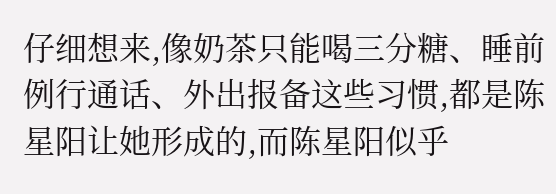仔细想来,像奶茶只能喝三分糖、睡前例行通话、外出报备这些习惯,都是陈星阳让她形成的,而陈星阳似乎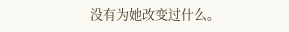没有为她改变过什么。